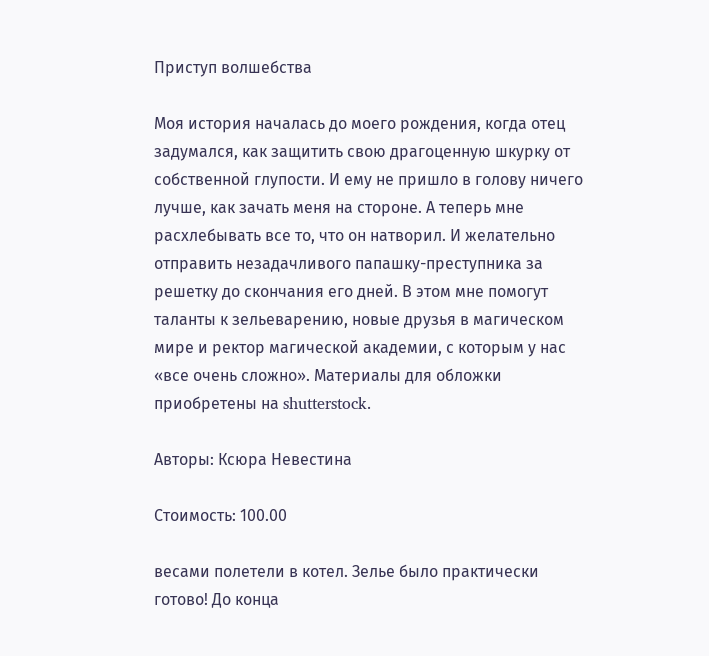Приступ волшебства

Моя история началась до моего рождения, когда отец задумался, как защитить свою драгоценную шкурку от собственной глупости. И ему не пришло в голову ничего лучше, как зачать меня на стороне. А теперь мне расхлебывать все то, что он натворил. И желательно отправить незадачливого папашку-преступника за решетку до скончания его дней. В этом мне помогут таланты к зельеварению, новые друзья в магическом мире и ректор магической академии, с которым у нас «все очень сложно». Материалы для обложки приобретены на shutterstock.

Авторы: Ксюра Невестина

Стоимость: 100.00

весами полетели в котел. Зелье было практически готово! До конца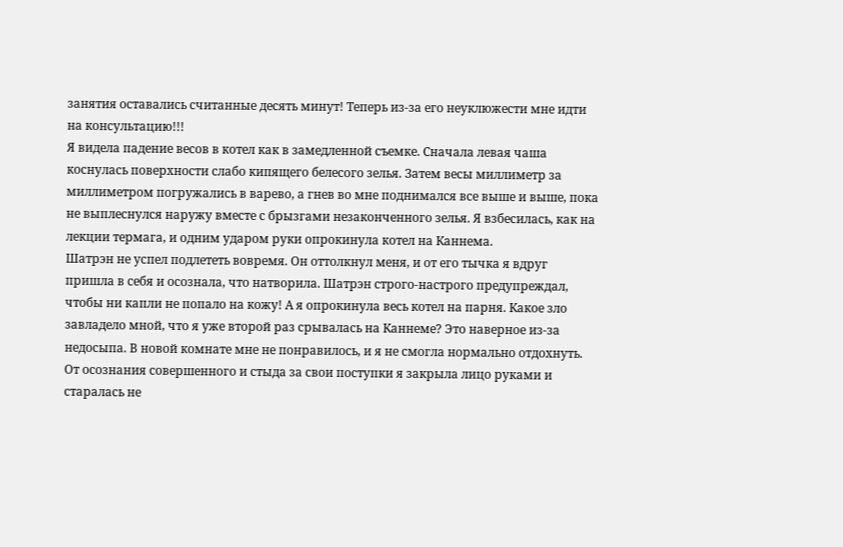занятия оставались считанные десять минут! Теперь из-за его неуклюжести мне идти на консультацию!!!
Я видела падение весов в котел как в замедленной съемке. Сначала левая чаша коснулась поверхности слабо кипящего белесого зелья. Затем весы миллиметр за миллиметром погружались в варево, а гнев во мне поднимался все выше и выше, пока не выплеснулся наружу вместе с брызгами незаконченного зелья. Я взбесилась, как на лекции термага, и одним ударом руки опрокинула котел на Каннема.
Шатрэн не успел подлететь вовремя. Он оттолкнул меня, и от его тычка я вдруг пришла в себя и осознала, что натворила. Шатрэн строго-настрого предупреждал, чтобы ни капли не попало на кожу! А я опрокинула весь котел на парня. Какое зло завладело мной, что я уже второй раз срывалась на Каннеме? Это наверное из-за недосыпа. В новой комнате мне не понравилось, и я не смогла нормально отдохнуть.
От осознания совершенного и стыда за свои поступки я закрыла лицо руками и старалась не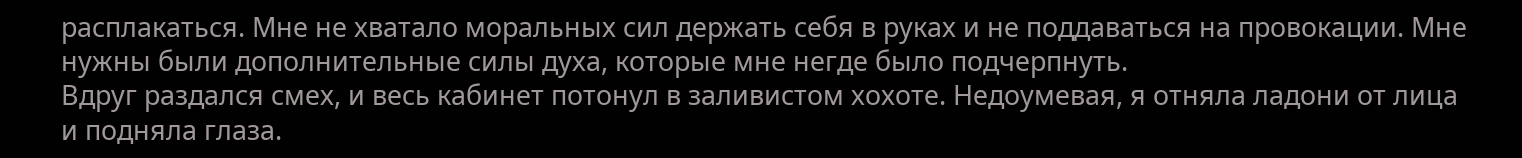расплакаться. Мне не хватало моральных сил держать себя в руках и не поддаваться на провокации. Мне нужны были дополнительные силы духа, которые мне негде было подчерпнуть.
Вдруг раздался смех, и весь кабинет потонул в заливистом хохоте. Недоумевая, я отняла ладони от лица и подняла глаза.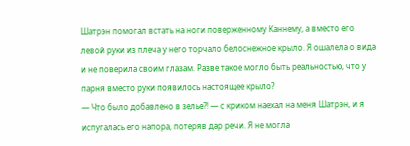Шатрэн помогал встать на ноги поверженному Каннему, а вместо его левой руки из плеча у него торчало белоснежное крыло. Я ошалела о вида и не поверила своим глазам. Разве такое могло быть реальностью, что у парня вместо руки появилось настоящее крыло?
— Что было добавлено в зелье?! — с криком наехал на меня Шатрэн, и я испугалась его напора, потеряв дар речи. Я не могла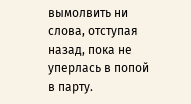вымолвить ни слова, отступая назад, пока не уперлась в попой в парту.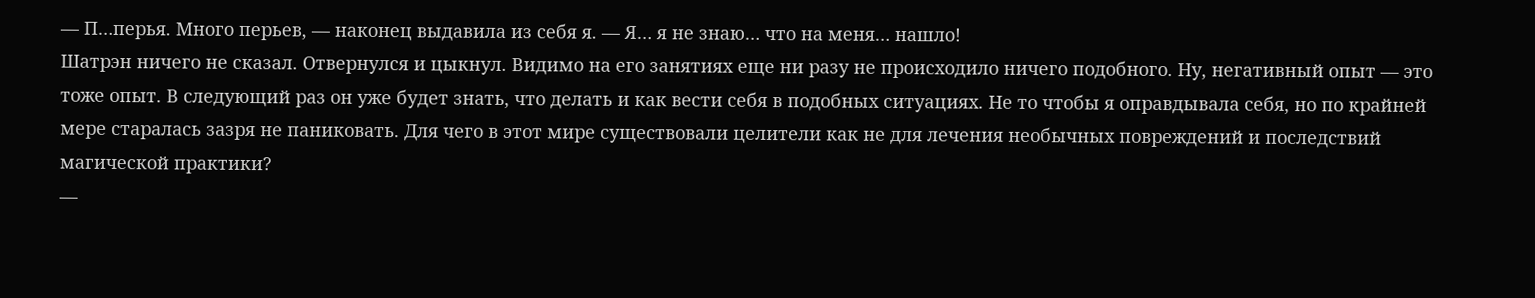— П…перья. Много перьев, — наконец выдавила из себя я. — Я… я не знаю… что на меня… нашло!
Шатрэн ничего не сказал. Отвернулся и цыкнул. Видимо на его занятиях еще ни разу не происходило ничего подобного. Ну, негативный опыт — это тоже опыт. В следующий раз он уже будет знать, что делать и как вести себя в подобных ситуациях. Не то чтобы я оправдывала себя, но по крайней мере старалась зазря не паниковать. Для чего в этот мире существовали целители как не для лечения необычных повреждений и последствий магической практики?
—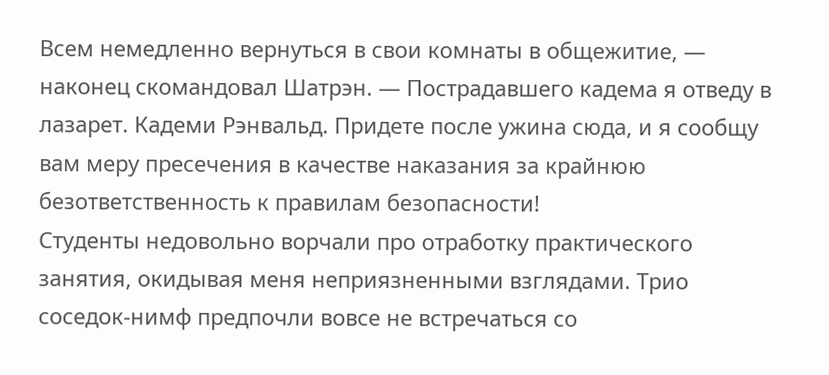Всем немедленно вернуться в свои комнаты в общежитие, — наконец скомандовал Шатрэн. — Пострадавшего кадема я отведу в лазарет. Кадеми Рэнвальд. Придете после ужина сюда, и я сообщу вам меру пресечения в качестве наказания за крайнюю безответственность к правилам безопасности!
Студенты недовольно ворчали про отработку практического занятия, окидывая меня неприязненными взглядами. Трио соседок-нимф предпочли вовсе не встречаться со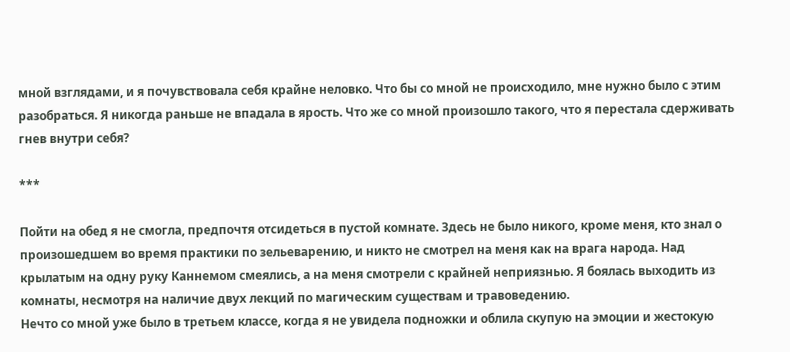мной взглядами, и я почувствовала себя крайне неловко. Что бы со мной не происходило, мне нужно было с этим разобраться. Я никогда раньше не впадала в ярость. Что же со мной произошло такого, что я перестала сдерживать гнев внутри себя?

***

Пойти на обед я не смогла, предпочтя отсидеться в пустой комнате. Здесь не было никого, кроме меня, кто знал о произошедшем во время практики по зельеварению, и никто не смотрел на меня как на врага народа. Над крылатым на одну руку Каннемом смеялись, а на меня смотрели с крайней неприязнью. Я боялась выходить из комнаты, несмотря на наличие двух лекций по магическим существам и травоведению.
Нечто со мной уже было в третьем классе, когда я не увидела подножки и облила скупую на эмоции и жестокую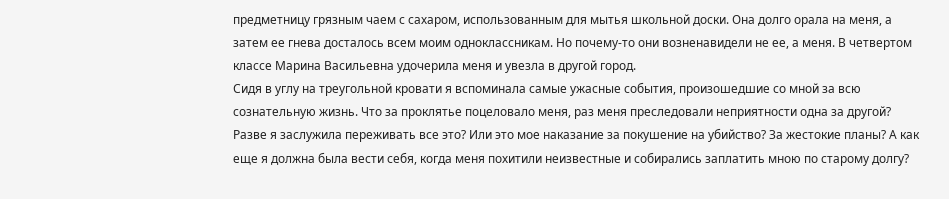предметницу грязным чаем с сахаром, использованным для мытья школьной доски. Она долго орала на меня, а затем ее гнева досталось всем моим одноклассникам. Но почему-то они возненавидели не ее, а меня. В четвертом классе Марина Васильевна удочерила меня и увезла в другой город.
Сидя в углу на треугольной кровати я вспоминала самые ужасные события, произошедшие со мной за всю сознательную жизнь. Что за проклятье поцеловало меня, раз меня преследовали неприятности одна за другой? Разве я заслужила переживать все это? Или это мое наказание за покушение на убийство? За жестокие планы? А как еще я должна была вести себя, когда меня похитили неизвестные и собирались заплатить мною по старому долгу?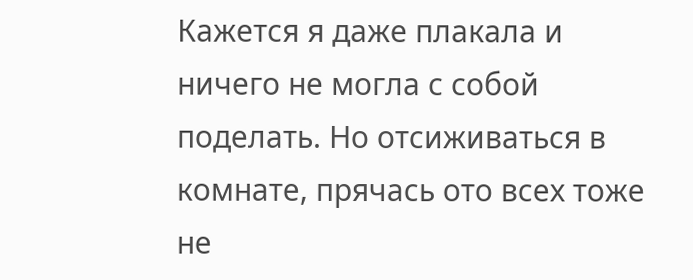Кажется я даже плакала и ничего не могла с собой поделать. Но отсиживаться в комнате, прячась ото всех тоже не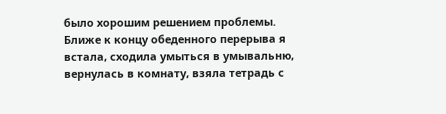было хорошим решением проблемы. Ближе к концу обеденного перерыва я встала, сходила умыться в умывальню, вернулась в комнату, взяла тетрадь с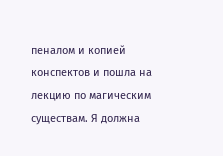пеналом и копией конспектов и пошла на лекцию по магическим существам. Я должна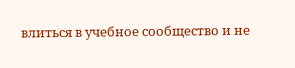влиться в учебное сообщество и не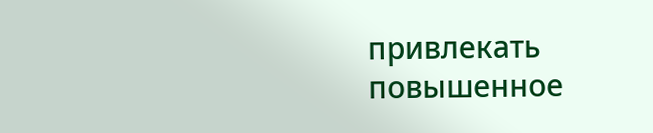привлекать повышенное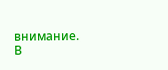внимание.
В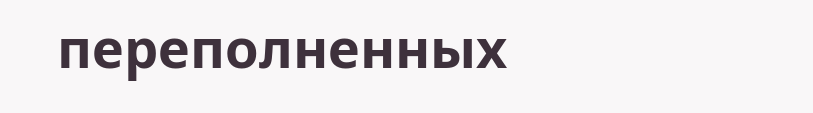переполненных